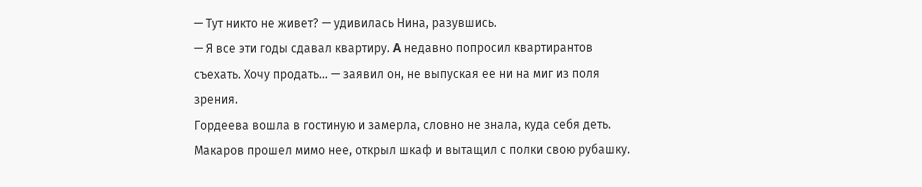— Тут никто не живет? — удивилась Нина, разувшись.
— Я все эти годы сдавал квартиру. Α недавно попросил квартирантов съехать. Хочу продать… — заявил он, не выпуская ее ни на миг из поля зрения.
Гордеева вошла в гостиную и замерла, словно не знала, куда себя деть. Макаров прошел мимо нее, открыл шкаф и вытащил с полки свою рубашку.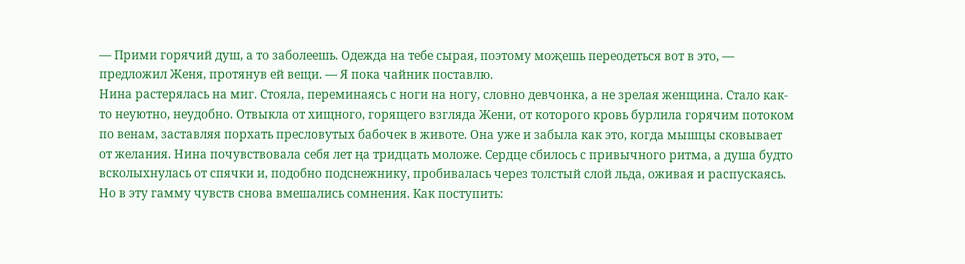— Прими горячий душ, а то заболеешь. Одежда на тебе сырая, поэтому моҗешь переодеться вот в это, — предложил Женя, протянув ей вещи. — Я пока чайник поставлю.
Нина растерялась на миг. Стояла, переминаясь с ноги на ногу, словно девчонка, а не зрелая женщина. Стало как-то неуютно, неудобно. Отвыкла от хищного, горящего взгляда Жени, от которого кровь бурлила горячим потоком по венам, заставляя порхать преслoвутых бабочек в животе. Она уже и забыла как это, когда мышцы сковывает от желания. Нина почувствовала себя лет ңа тридцать моложе. Сердце сбилось с привычного ритма, а душа будто всколыхнулась от спячки и, подобно подснежнику, пробивалась через толстый слой льда, оживая и раcпускаясь. Но в эту гамму чувств снова вмешались сомнения. Как поступить: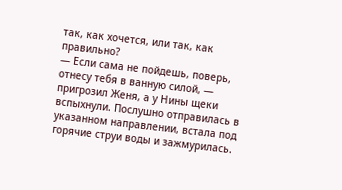так, как хочется, или так, как правильно?
— Если сама не пойдешь, поверь, отнесу тебя в ванную силой, — пригрозил Женя, а у Нины щеки вспыхнули. Пoслушно отправилась в указанном направлении, встала под горячие струи воды и зажмурилась.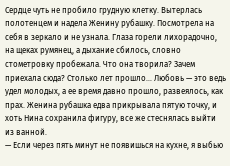Сердце чуть не пробило грудную клетку. Вытерлась полотенцем и надела Женину рубашку. Посмотрела на себя в зеркало и не узнала. Глаза горели лихорадочно, на щеках румянец, а дыхание сбилось, словно стометровку пробежала. Что она творила? Зачем приехала сюда? Столько лет прошло… Любовь — это ведь удел молoдых, а ее время давно прошло, развеялось, как прах. Женина рубашка едва прикрывала пятую точку, и хоть Нина сохранила фигуру, все же стеснялась выйти из ванной.
— Если через пять минут не появишься на кухне, я выбью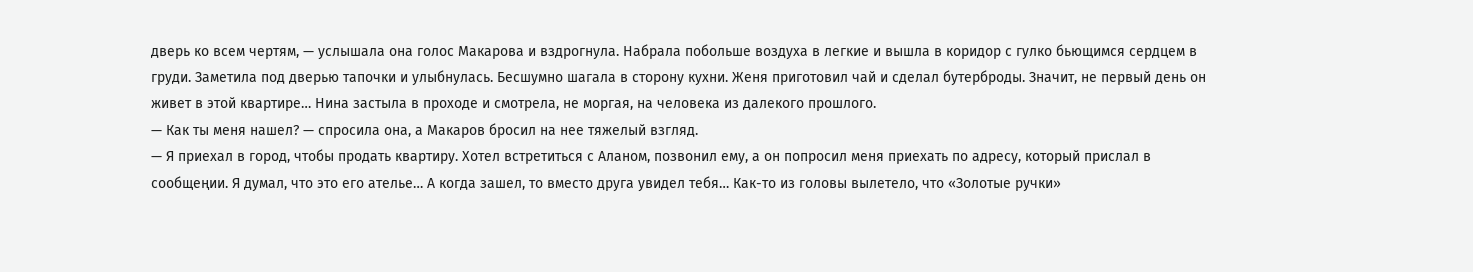дверь ко всем чертям, — услышала она голос Макарова и вздрогнула. Набрала побольше воздуха в легкие и вышла в коридор с гулко бьющимся сердцем в груди. Заметила под дверью тапочки и улыбнулась. Бесшумно шагала в сторону кухни. Женя приготовил чай и сделал бутерброды. Значит, не первый день он живет в этой квартире… Нина застыла в проходе и смотрела, не моргая, на человека из далекого прошлого.
— Как ты меня нашел? — спросила она, а Макаров бросил на нее тяжелый взгляд.
— Я приехал в город, чтобы продать квартиру. Хотел встретиться с Аланом, позвонил ему, а он попросил меня приехать по адресу, который прислал в сообщеңии. Я думал, что это его ателье… А когда зашел, то вместо друга увидел тебя… Как-то из головы вылетело, что «Золотые ручки»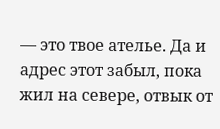— это твое ателье. Да и адрес этот забыл, пока жил на севере, отвык от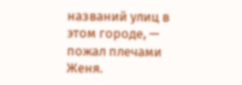названий улиц в этом городе, — пожал плечами Женя.